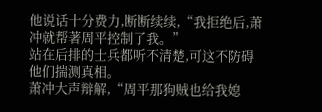他说话十分费力,断断续续,“我拒绝后,萧冲就帮著周平控制了我。”
站在后排的士兵都听不清楚,可这不防碍他们揣测真相。
萧冲大声辩解,“周平那狗贼也给我媳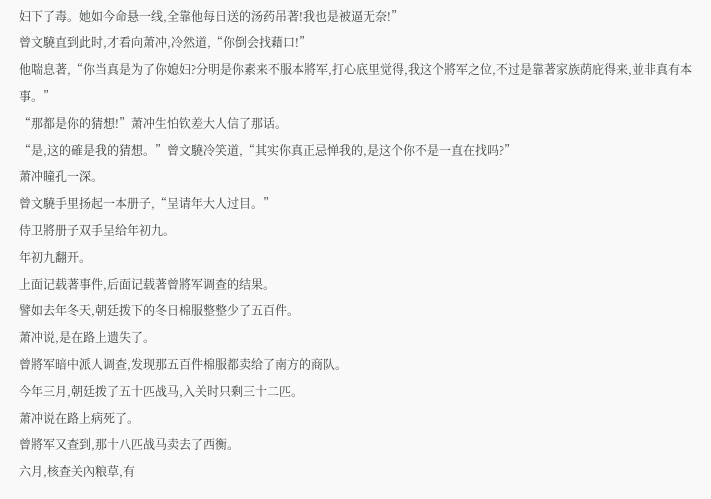妇下了毒。她如今命悬一线,全靠他每日送的汤药吊著!我也是被逼无奈!”
曾文驍直到此时,才看向萧冲,冷然道,“你倒会找藉口!”
他喘息著,“你当真是为了你媳妇?分明是你素来不服本將军,打心底里觉得,我这个將军之位,不过是靠著家族荫庇得来,並非真有本事。”
“那都是你的猜想!”萧冲生怕钦差大人信了那话。
“是,这的確是我的猜想。”曾文驍冷笑道,“其实你真正忌惮我的,是这个你不是一直在找吗?”
萧冲瞳孔一深。
曾文驍手里扬起一本册子,“呈请年大人过目。”
侍卫將册子双手呈给年初九。
年初九翻开。
上面记载著事件,后面记载著曾將军调查的结果。
譬如去年冬天,朝廷拨下的冬日棉服整整少了五百件。
萧冲说,是在路上遗失了。
曾將军暗中派人调查,发现那五百件棉服都卖给了南方的商队。
今年三月,朝廷拨了五十匹战马,入关时只剩三十二匹。
萧冲说在路上病死了。
曾將军又查到,那十八匹战马卖去了西衡。
六月,核查关內粮草,有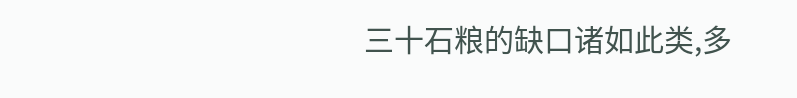三十石粮的缺口诸如此类,多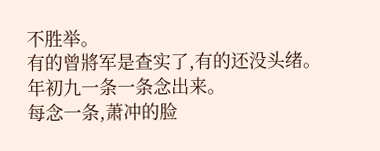不胜举。
有的曾將军是查实了,有的还没头绪。
年初九一条一条念出来。
每念一条,萧冲的脸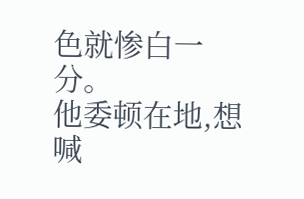色就惨白一分。
他委顿在地,想喊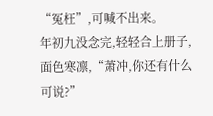“冤枉”,可喊不出来。
年初九没念完,轻轻合上册子,面色寒凛,“萧冲,你还有什么可说?”